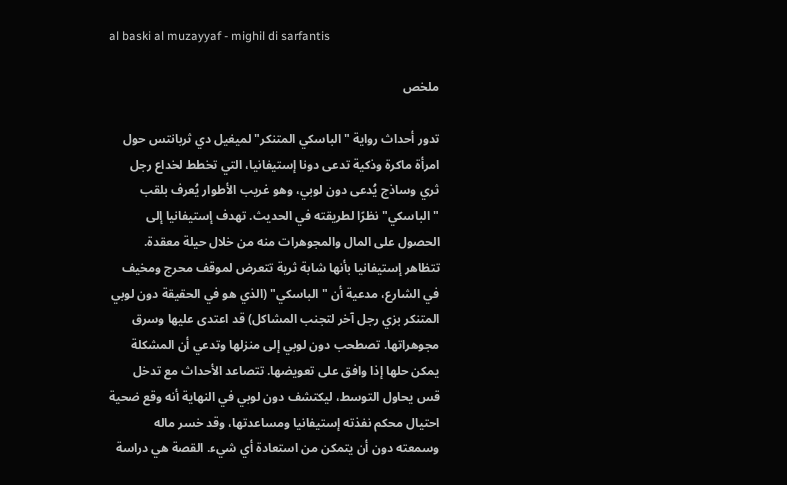al baski al muzayyaf - mighil di sarfantis

ملخص

تدور أحداث رواية "الباسكي المتنكر" لميغيل دي ثربانتس حول امرأة ماكرة وذكية تدعى دونا إستيفانيا، التي تخطط لخداع رجل ثري وساذج يُدعى دون لوبي، وهو غريب الأطوار يُعرف بلقب "الباسكي" نظرًا لطريقته في الحديث. تهدف إستيفانيا إلى الحصول على المال والمجوهرات منه من خلال حيلة معقدة. تتظاهر إستيفانيا بأنها شابة ثرية تتعرض لموقف محرج ومخيف في الشارع، مدعية أن "الباسكي" (الذي هو في الحقيقة دون لوبي المتنكر بزي رجل آخر لتجنب المشاكل) قد اعتدى عليها وسرق مجوهراتها. تصطحب دون لوبي إلى منزلها وتدعي أن المشكلة يمكن حلها إذا وافق على تعويضها. تتصاعد الأحداث مع تدخل قس يحاول التوسط، ليكتشف دون لوبي في النهاية أنه وقع ضحية احتيال محكم نفذته إستيفانيا ومساعدتها، وقد خسر ماله وسمعته دون أن يتمكن من استعادة أي شيء. القصة هي دراسة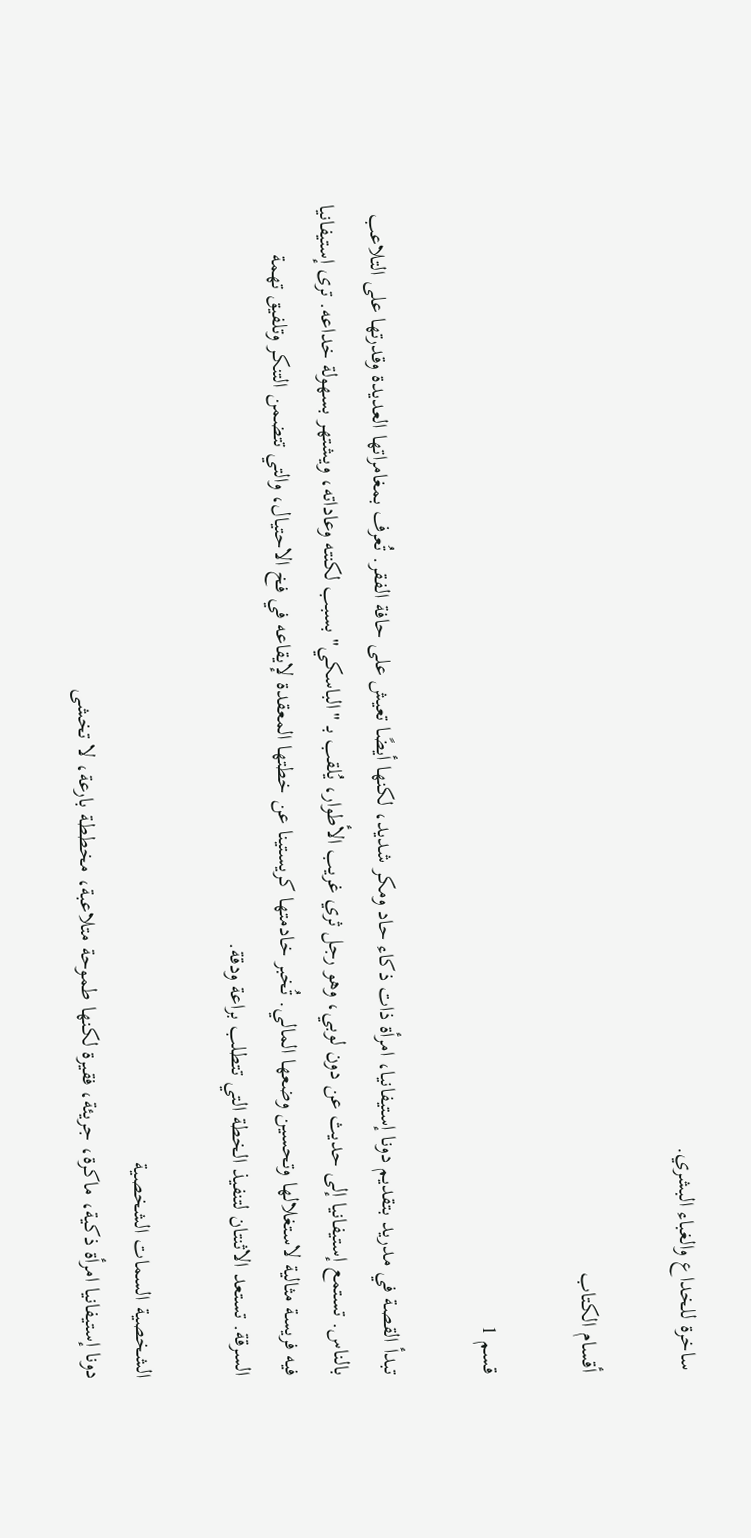ساخرة للخداع والغباء البشري.

أقسام الكتاب

قسم 1

تبدأ القصة في مدريد بتقديم دونا إستيفانيا، امرأة ذات ذكاء حاد ومكر شديد، لكنها أيضًا تعيش على حافة الفقر. تُعرف بمغامراتها العديدة وقدرتها على التلاعب بالناس. تستمع إستيفانيا إلى حديث عن دون لوبي، وهو رجل ثري غريب الأطوار، يُلقب بـ "الباسكي" بسبب لكنته وعاداته، ويشتهر بسهولة خداعه. ترى إستيفانيا فيه فريسة مثالية لاستغلالها وتحسين وضعها المالي. تُخبر خادمتها كريستينا عن خطتها المعقدة لإيقاعه في فخ الاحتيال، والتي تتضمن التنكر وتلفيق تهمة السرقة. تستعد الاثنتان لتنفيذ الخطة التي تتطلب براعة ودقة.

الشخصية السمات الشخصية
دونا إستيفانيا امرأة ذكية، ماكرة، جريئة، فقيرة لكنها طموحة متلاعبة، مخططة بارعة، لا تخشى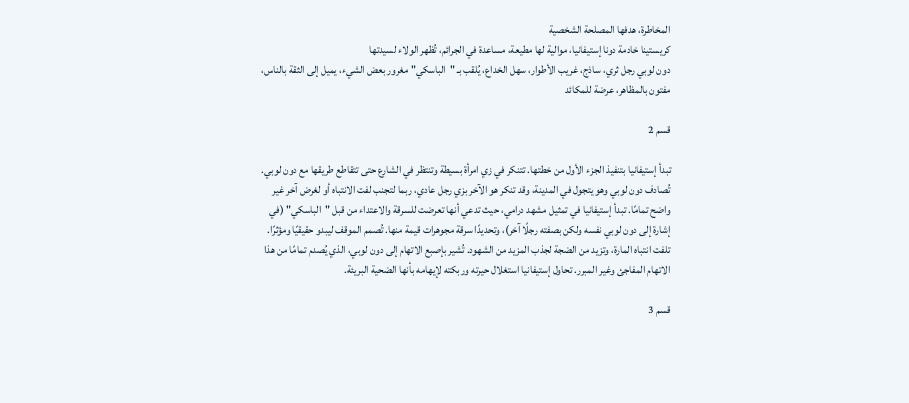المخاطرة، هدفها المصلحة الشخصية
كريستينا خادمة دونا إستيفانيا، موالية لها مطيعة، مساعدة في الجرائم، تُظهر الولاء لسيدتها
دون لوبي رجل ثري، ساذج، غريب الأطوار، سهل الخداع، يُلقب بـ "الباسكي" مغرور بعض الشيء، يميل إلى الثقة بالناس، مفتون بالمظاهر، عرضة للمكائد

قسم 2

تبدأ إستيفانيا بتنفيذ الجزء الأول من خطتها. تتنكر في زي امرأة بسيطة وتنتظر في الشارع حتى تتقاطع طريقها مع دون لوبي. تُصادف دون لوبي وهو يتجول في المدينة، وقد تنكر هو الآخر بزي رجل عادي، ربما لتجنب لفت الانتباه أو لغرض آخر غير واضح تمامًا. تبدأ إستيفانيا في تمثيل مشهد درامي، حيث تدعي أنها تعرضت للسرقة والاعتداء من قبل "الباسكي" (في إشارة إلى دون لوبي نفسه ولكن بصفته رجلًا آخر)، وتحديدًا سرقة مجوهرات قيمة منها. تُصمم الموقف ليبدو حقيقيًا ومؤثرًا. تلفت انتباه المارة، وتزيد من الضجة لجذب المزيد من الشهود. تُشير بإصبع الاتهام إلى دون لوبي، الذي يُصدم تمامًا من هذا الاتهام المفاجئ وغير المبرر. تحاول إستيفانيا استغلال حيرته وربكته لإيهامه بأنها الضحية البريئة.

قسم 3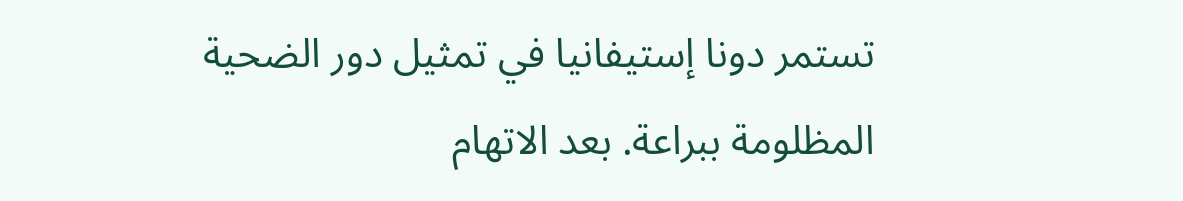تستمر دونا إستيفانيا في تمثيل دور الضحية المظلومة ببراعة. بعد الاتهام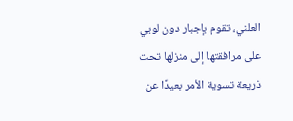العلني، تقوم بإجبار دون لوبي على مرافقتها إلى منزلها تحت ذريعة تسوية الأمر بعيدًا عن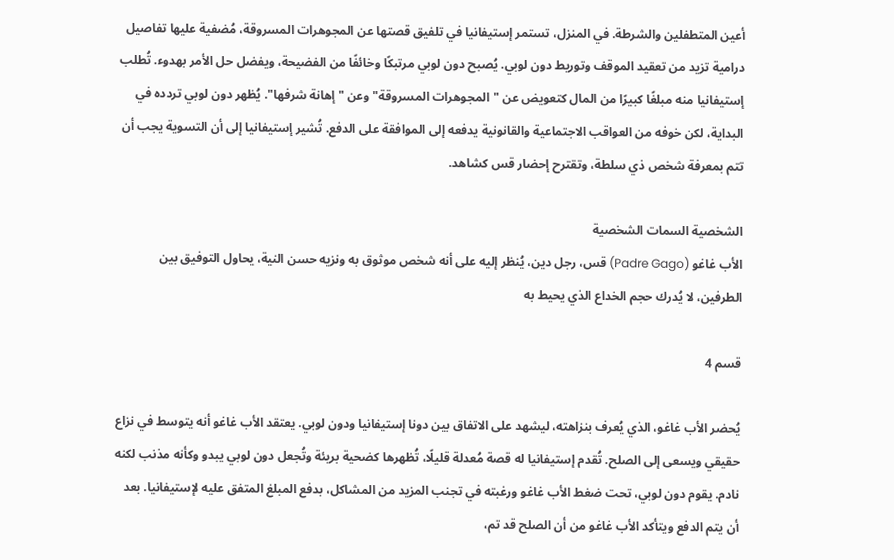أعين المتطفلين والشرطة. في المنزل، تستمر إستيفانيا في تلفيق قصتها عن المجوهرات المسروقة، مُضفية عليها تفاصيل درامية تزيد من تعقيد الموقف وتوريط دون لوبي. يُصبح دون لوبي مرتبكًا وخائفًا من الفضيحة، ويفضل حل الأمر بهدوء. تُطلب إستيفانيا منه مبلغًا كبيرًا من المال كتعويض عن "المجوهرات المسروقة" وعن "إهانة شرفها". يُظهر دون لوبي تردده في البداية، لكن خوفه من العواقب الاجتماعية والقانونية يدفعه إلى الموافقة على الدفع. تُشير إستيفانيا إلى أن التسوية يجب أن تتم بمعرفة شخص ذي سلطة، وتقترح إحضار قس كشاهد.

الشخصية السمات الشخصية
الأب غاغو (Padre Gago) قس، رجل دين، يُنظر إليه على أنه شخص موثوق به ونزيه حسن النية، يحاول التوفيق بين الطرفين، لا يُدرك حجم الخداع الذي يحيط به

قسم 4

يُحضر الأب غاغو، الذي يُعرف بنزاهته، ليشهد على الاتفاق بين دونا إستيفانيا ودون لوبي. يعتقد الأب غاغو أنه يتوسط في نزاع حقيقي ويسعى إلى الصلح. تُقدم إستيفانيا له قصة مُعدلة قليلًا، تُظهرها كضحية بريئة وتُجعل دون لوبي يبدو وكأنه مذنب لكنه نادم. يقوم دون لوبي، تحت ضغط الأب غاغو ورغبته في تجنب المزيد من المشاكل، بدفع المبلغ المتفق عليه لإستيفانيا. بعد أن يتم الدفع ويتأكد الأب غاغو من أن الصلح قد تم،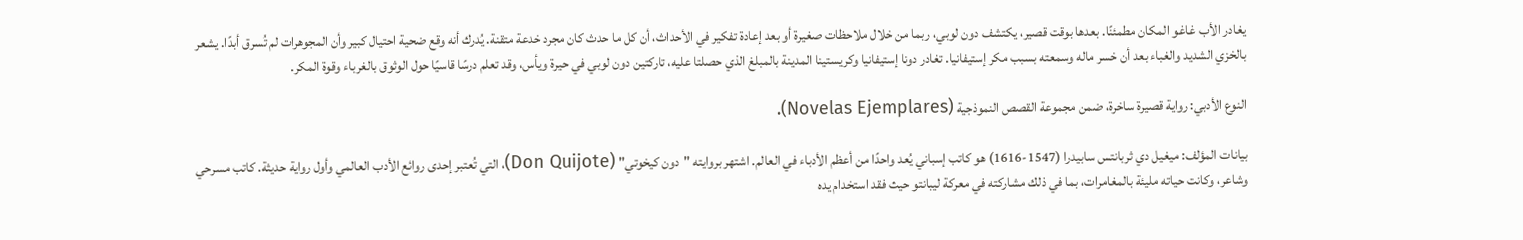يغادر الأب غاغو المكان مطمئنًا. بعدها بوقت قصير، يكتشف دون لوبي، ربما من خلال ملاحظات صغيرة أو بعد إعادة تفكير في الأحداث، أن كل ما حدث كان مجرد خدعة متقنة. يُدرك أنه وقع ضحية احتيال كبير وأن المجوهرات لم تُسرق أبدًا. يشعر بالخزي الشديد والغباء بعد أن خسر ماله وسمعته بسبب مكر إستيفانيا. تغادر دونا إستيفانيا وكريستينا المدينة بالمبلغ الذي حصلتا عليه، تاركتين دون لوبي في حيرة ويأس، وقد تعلم درسًا قاسيًا حول الوثوق بالغرباء وقوة المكر.

النوع الأدبي: رواية قصيرة ساخرة، ضمن مجموعة القصص النموذجية (Novelas Ejemplares).

بيانات المؤلف: ميغيل دي ثربانتس سابيدرا (1547-1616) هو كاتب إسباني يُعد واحدًا من أعظم الأدباء في العالم. اشتهر بروايته "دون كيخوتي" (Don Quijote)، التي تُعتبر إحدى روائع الأدب العالمي وأول رواية حديثة. كاتب مسرحي وشاعر، وكانت حياته مليئة بالمغامرات، بما في ذلك مشاركته في معركة ليبانتو حيث فقد استخدام يده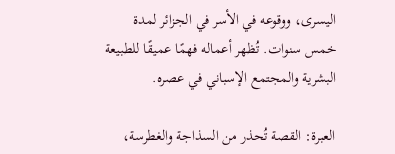اليسرى، ووقوعه في الأسر في الجزائر لمدة خمس سنوات. تُظهر أعماله فهمًا عميقًا للطبيعة البشرية والمجتمع الإسباني في عصره.

العبرة: القصة تُحذر من السذاجة والغطرسة،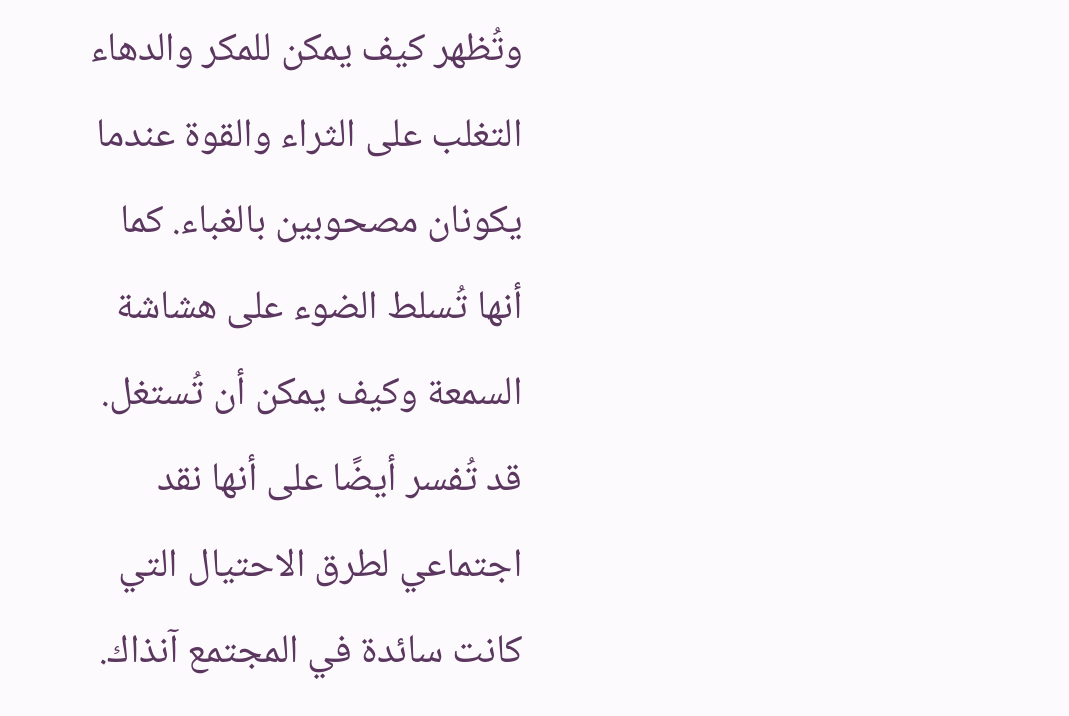وتُظهر كيف يمكن للمكر والدهاء التغلب على الثراء والقوة عندما يكونان مصحوبين بالغباء. كما أنها تُسلط الضوء على هشاشة السمعة وكيف يمكن أن تُستغل. قد تُفسر أيضًا على أنها نقد اجتماعي لطرق الاحتيال التي كانت سائدة في المجتمع آنذاك.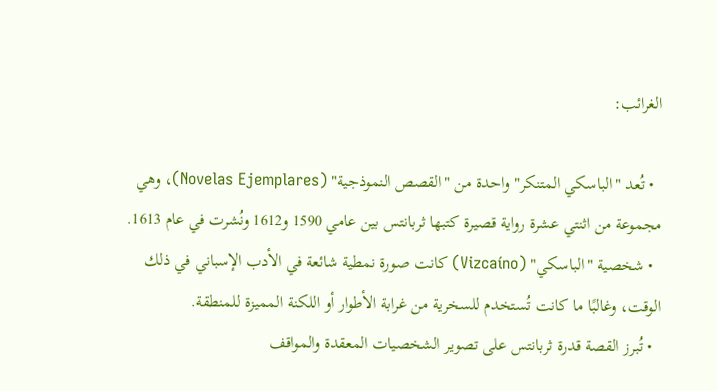الغرائب:

  • تُعد "الباسكي المتنكر" واحدة من "القصص النموذجية" (Novelas Ejemplares)، وهي مجموعة من اثنتي عشرة رواية قصيرة كتبها ثربانتس بين عامي 1590 و1612 ونُشرت في عام 1613.
  • شخصية "الباسكي" (Vizcaíno) كانت صورة نمطية شائعة في الأدب الإسباني في ذلك الوقت، وغالبًا ما كانت تُستخدم للسخرية من غرابة الأطوار أو اللكنة المميزة للمنطقة.
  • تُبرز القصة قدرة ثربانتس على تصوير الشخصيات المعقدة والمواقف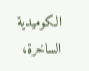الكوميدية الساخرة،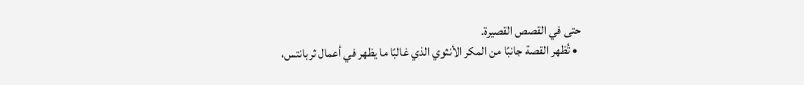حتى في القصص القصيرة.
  • تُظهر القصة جانبًا من المكر الأنثوي الذي غالبًا ما يظهر في أعمال ثربانتس،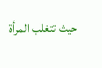حيث تتغلب المرأة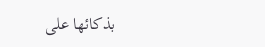بذكائها على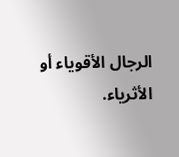الرجال الأقوياء أو الأثرياء.